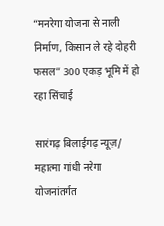“मनरेगा योजना से नाली निर्माण, किसान ले रहे दोहरी फसल” 300 एकड़ भूमि में हो रहा सिंचाई

सारंगढ़ बिलाईगढ़ न्यूज़/ महात्मा गांधी नरेगा योजनांतर्गत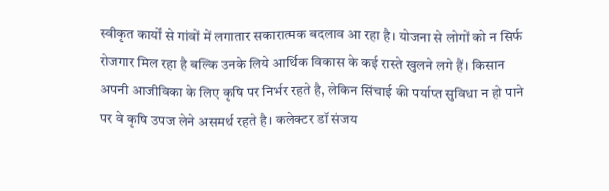स्वीकृत कार्यों से गांवों में लगातार सकारात्मक बदलाव आ रहा है। योजना से लोगों को न सिर्फ रोजगार मिल रहा है बल्कि उनके लिये आर्थिक विकास के कई रास्ते खुलने लगे हैं। किसान अपनी आजीविका के लिए कृषि पर निर्भर रहते है, लेकिन सिंचाई की पर्याप्त सुविधा न हो पाने पर वे कृषि उपज लेने असमर्थ रहते है। कलेक्टर डॉ संजय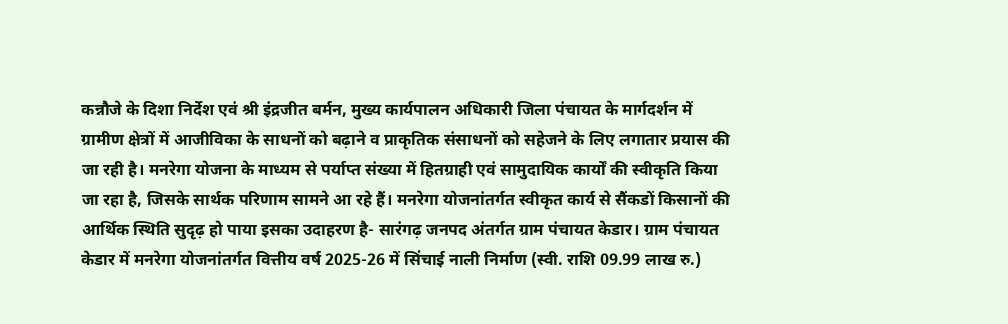कन्नौजे के दिशा निर्देश एवं श्री इंद्रजीत बर्मन, मुख्य कार्यपालन अधिकारी जिला पंचायत के मार्गदर्शन में ग्रामीण क्षेत्रों में आजीविका के साधनों को बढ़ाने व प्राकृतिक संसाधनों को सहेजने के लिए लगातार प्रयास की जा रही है। मनरेगा योजना के माध्यम से पर्याप्त संख्या में हितग्राही एवं सामुदायिक कार्यों की स्वीकृति किया जा रहा है, जिसके सार्थक परिणाम सामने आ रहे हैं। मनरेगा योजनांतर्गत स्वीकृत कार्य से सैंकडों किसानों की आर्थिक स्थिति सुदृढ़ हो पाया इसका उदाहरण है- सारंगढ़ जनपद अंतर्गत ग्राम पंचायत केडार। ग्राम पंचायत केडार में मनरेगा योजनांतर्गत वित्तीय वर्ष 2025-26 में सिंचाई नाली निर्माण (स्वी. राशि 09.99 लाख रु.)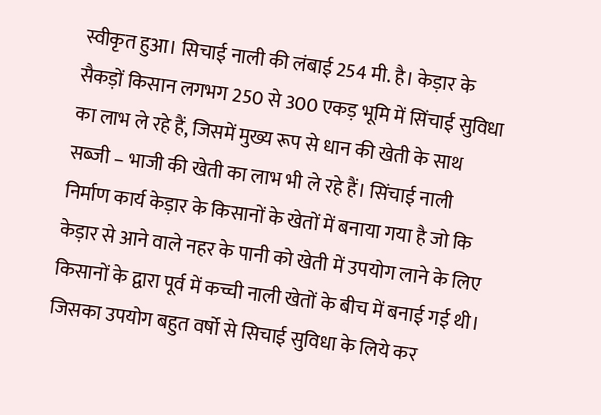स्वीकृत हुआ। सिचाई नाली की लंबाई 254 मी. है। केड़ार के सैकड़ों किसान लगभग 250 से 300 एकड़ भूमि में सिंचाई सुविधा का लाभ ले रहे हैं, जिसमें मुख्य रूप से धान की खेती के साथ सब्जी – भाजी की खेती का लाभ भी ले रहे हैं। सिंचाई नाली निर्माण कार्य केड़ार के किसानों के खेतों में बनाया गया है जो कि केड़ार से आने वाले नहर के पानी को खेती में उपयोग लाने के लिए किसानों के द्वारा पूर्व में कच्ची नाली खेतों के बीच में बनाई गई थी। जिसका उपयोग बहुत वर्षो से सिचाई सुविधा के लिये कर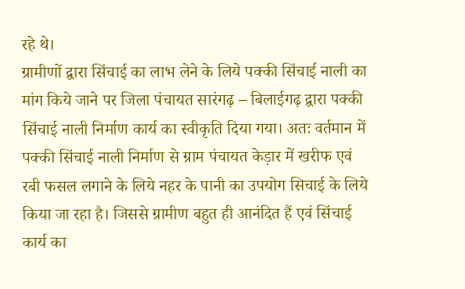रहे थे।
ग्रामीणों द्वारा सिंचाई का लाभ लेने के लिये पक्की सिंचाई नाली का मांग किये जाने पर जिला पंचायत सारंगढ़ – बिलाईगढ़ द्वारा पक्की सिंचाई नाली निर्माण कार्य का स्वीकृति दिया गया। अतः वर्तमान में पक्की सिंचाई नाली निर्माण से ग्राम पंचायत केड़ार में खरीफ एवं रबी फसल लगाने के लिये नहर के पानी का उपयोग सिचाई के लिये किया जा रहा है। जिससे ग्रामीण बहुत ही आनंदित हैं एवं सिंचाई कार्य का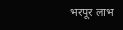भरपूर लाभ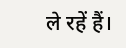ले रहें हैं।